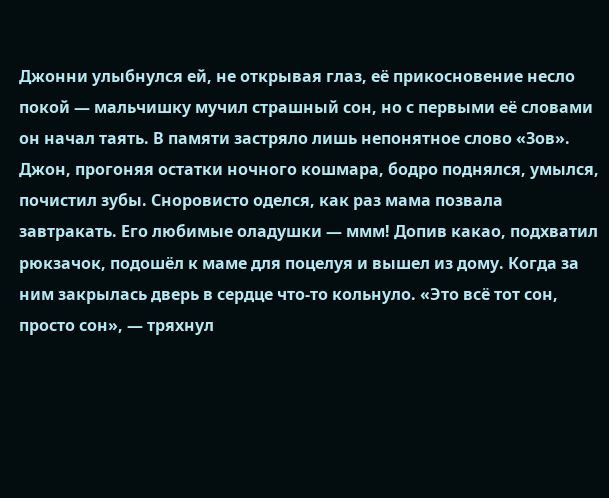Джонни улыбнулся ей, не открывая глаз, её прикосновение несло покой — мальчишку мучил страшный сон, но с первыми её словами он начал таять. В памяти застряло лишь непонятное слово «Зов». Джон, прогоняя остатки ночного кошмара, бодро поднялся, умылся, почистил зубы. Сноровисто оделся, как раз мама позвала завтракать. Его любимые оладушки — ммм! Допив какао, подхватил рюкзачок, подошёл к маме для поцелуя и вышел из дому. Когда за ним закрылась дверь в сердце что-то кольнуло. «Это всё тот сон, просто сон», — тряхнул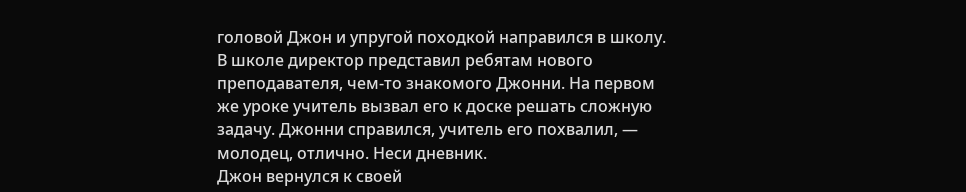головой Джон и упругой походкой направился в школу.
В школе директор представил ребятам нового преподавателя, чем-то знакомого Джонни. На первом же уроке учитель вызвал его к доске решать сложную задачу. Джонни справился, учитель его похвалил, — молодец, отлично. Неси дневник.
Джон вернулся к своей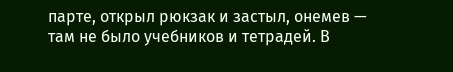парте, открыл рюкзак и застыл, онемев — там не было учебников и тетрадей. В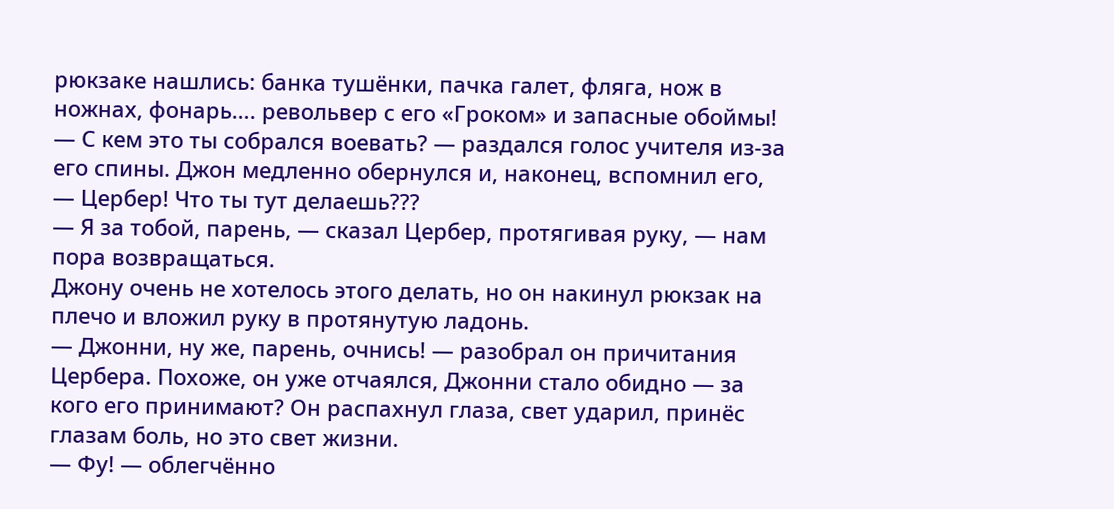рюкзаке нашлись: банка тушёнки, пачка галет, фляга, нож в ножнах, фонарь…. револьвер с его «Гроком» и запасные обоймы!
— С кем это ты собрался воевать? — раздался голос учителя из-за его спины. Джон медленно обернулся и, наконец, вспомнил его, — Цербер! Что ты тут делаешь???
— Я за тобой, парень, — сказал Цербер, протягивая руку, — нам пора возвращаться.
Джону очень не хотелось этого делать, но он накинул рюкзак на плечо и вложил руку в протянутую ладонь.
— Джонни, ну же, парень, очнись! — разобрал он причитания Цербера. Похоже, он уже отчаялся, Джонни стало обидно — за кого его принимают? Он распахнул глаза, свет ударил, принёс глазам боль, но это свет жизни.
— Фу! — облегчённо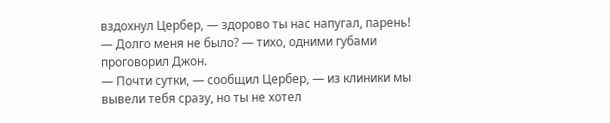вздохнул Цербер, — здорово ты нас напугал, парень!
— Долго меня не было? — тихо, одними губами проговорил Джон.
— Почти сутки, — сообщил Цербер, — из клиники мы вывели тебя сразу, но ты не хотел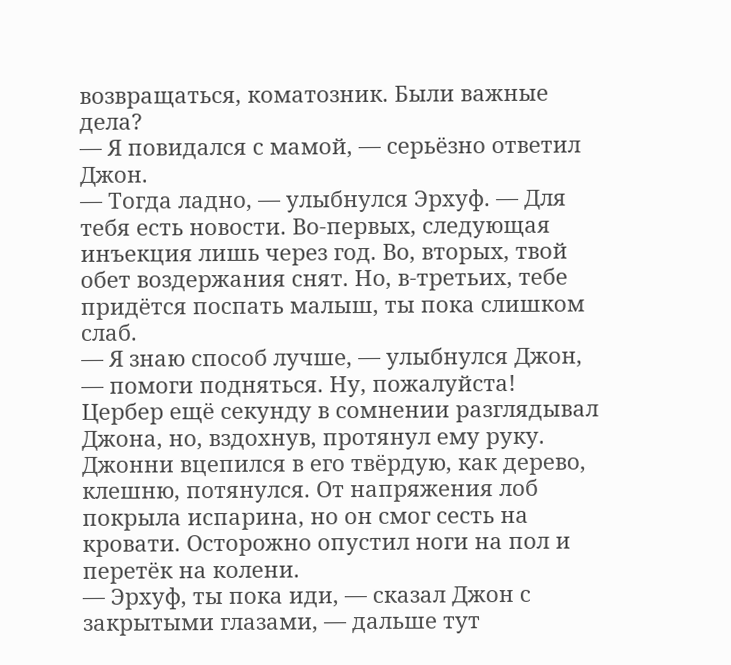возвращаться, коматозник. Были важные дела?
— Я повидался с мамой, — серьёзно ответил Джон.
— Тогда ладно, — улыбнулся Эрхуф. — Для тебя есть новости. Во-первых, следующая инъекция лишь через год. Во, вторых, твой обет воздержания снят. Но, в-третьих, тебе придётся поспать малыш, ты пока слишком слаб.
— Я знаю способ лучше, — улыбнулся Джон, — помоги подняться. Ну, пожалуйста!
Цербер ещё секунду в сомнении разглядывал Джона, но, вздохнув, протянул ему руку. Джонни вцепился в его твёрдую, как дерево, клешню, потянулся. От напряжения лоб покрыла испарина, но он смог сесть на кровати. Осторожно опустил ноги на пол и перетёк на колени.
— Эрхуф, ты пока иди, — сказал Джон с закрытыми глазами, — дальше тут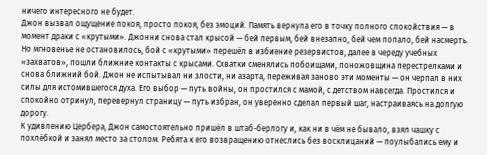ничего интересного не будет.
Джон вызвал ощущение покоя, просто покоя, без эмоций. Память вернула его в точку полного спокойствия — в момент драки с «крутыми». Джонни снова стал крысой — бей первым, бей внезапно, бей чем попало, бей насмерть. Но мгновенье не остановилось, бой с «крутыми» перешёл в избиение резервистов, далее в череду учебных «захватов», пошли ближние контакты с крысами. Схватки сменялись побоищами, поножовщина перестрелками и снова ближний бой. Джон не испытывал ни злости, ни азарта, переживая заново эти моменты — он черпал в них силы для истомившегося духа. Его выбор — путь войны, он простился с мамой, с детством навсегда. Простился и спокойно отринул, перевернул страницу — путь избран, он уверенно сделал первый шаг, настраиваясь на долгую дорогу.
К удивлению Цербера, Джон самостоятельно пришёл в штаб-берлогу и, как ни в чём не бывало, взял чашку с похлёбкой и занял место за столом. Ребята к его возвращению отнеслись без восклицаний — поулыбались ему и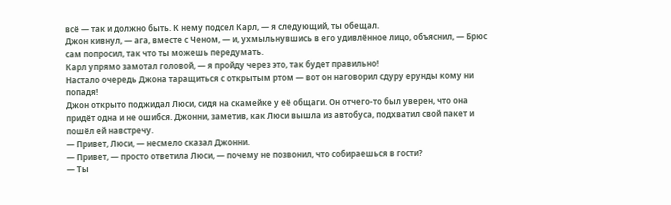всё — так и должно быть. К нему подсел Карл, — я следующий, ты обещал.
Джон кивнул, — ага, вместе с Ченом, — и, ухмыльнувшись в его удивлённое лицо, объяснил, — Брюс сам попросил, так что ты можешь передумать.
Карл упрямо замотал головой, — я пройду через это, так будет правильно!
Настало очередь Джона таращиться с открытым ртом — вот он наговорил сдуру ерунды кому ни попадя!
Джон открыто поджидал Люси, сидя на скамейке у её общаги. Он отчего-то был уверен, что она придёт одна и не ошибся. Джонни, заметив, как Люси вышла из автобуса, подхватил свой пакет и пошёл ей навстречу.
— Привет, Люси, — несмело сказал Джонни.
— Привет, — просто ответила Люси, — почему не позвонил, что собираешься в гости?
— Ты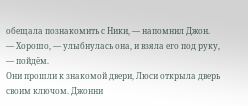обещала познакомить с Ники, — напомнил Джон.
— Хорошо, — улыбнулась она, и взяла его под руку, — пойдём.
Они прошли к знакомой двери, Люси открыла дверь своим ключом. Джонни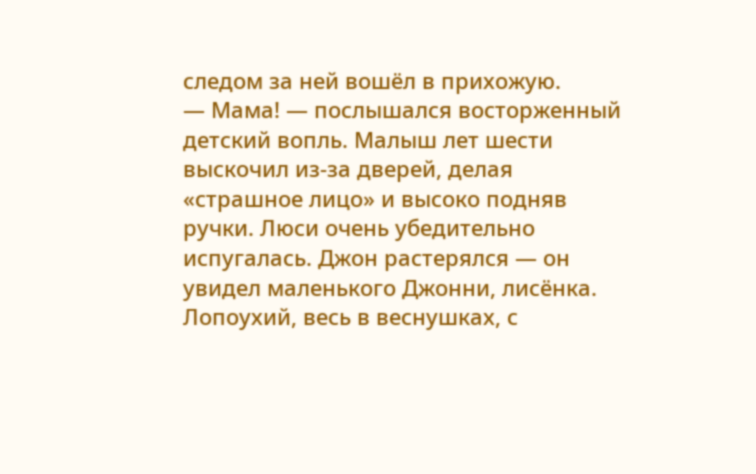следом за ней вошёл в прихожую.
— Мама! — послышался восторженный детский вопль. Малыш лет шести выскочил из-за дверей, делая «страшное лицо» и высоко подняв ручки. Люси очень убедительно испугалась. Джон растерялся — он увидел маленького Джонни, лисёнка. Лопоухий, весь в веснушках, с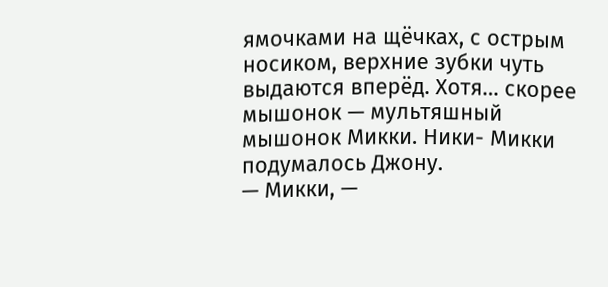ямочками на щёчках, с острым носиком, верхние зубки чуть выдаются вперёд. Хотя… скорее мышонок — мультяшный мышонок Микки. Ники- Микки подумалось Джону.
— Микки, —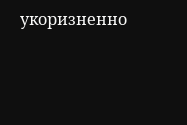укоризненно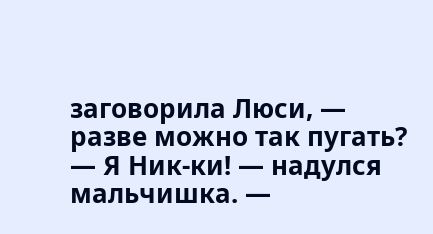заговорила Люси, — разве можно так пугать?
— Я Ник-ки! — надулся мальчишка. —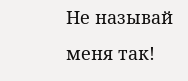Не называй меня так!